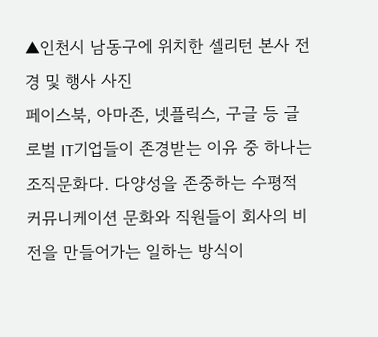▲인천시 남동구에 위치한 셀리턴 본사 전경 및 행사 사진
페이스북, 아마존, 넷플릭스, 구글 등 글로벌 IT기업들이 존경받는 이유 중 하나는 조직문화다. 다양성을 존중하는 수평적 커뮤니케이션 문화와 직원들이 회사의 비전을 만들어가는 일하는 방식이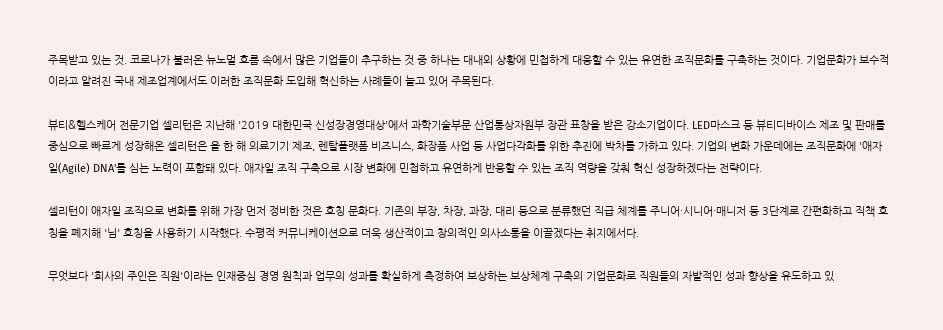주목받고 있는 것. 코로나가 불러온 뉴노멀 흐름 속에서 많은 기업들이 추구하는 것 중 하나는 대내외 상황에 민첩하게 대응할 수 있는 유연한 조직문화를 구축하는 것이다. 기업문화가 보수적이라고 알려진 국내 제조업계에서도 이러한 조직문화 도입해 혁신하는 사례들이 늘고 있어 주목된다.

뷰티&헬스케어 전문기업 셀리턴은 지난해 '2019 대한민국 신성장경영대상'에서 과학기술부문 산업통상자원부 장관 표창을 받은 강소기업이다. LED마스크 등 뷰티디바이스 제조 및 판매를 중심으로 빠르게 성장해온 셀리턴은 올 한 해 의료기기 제조, 렌탈플랫폼 비즈니스, 화장품 사업 등 사업다각화를 위한 추진에 박차를 가하고 있다. 기업의 변화 가운데에는 조직문화에 '애자일(Agile) DNA'를 심는 노력이 포함돼 있다. 애자일 조직 구축으로 시장 변화에 민첩하고 유연하게 반응할 수 있는 조직 역량을 갖춰 혁신 성장하겠다는 전략이다.

셀리턴이 애자일 조직으로 변화를 위해 가장 먼저 정비한 것은 호칭 문화다. 기존의 부장, 차장, 과장, 대리 등으로 분류했던 직급 체계를 주니어·시니어·매니저 등 3단계로 간편화하고 직책 호칭을 폐지해 '님' 호칭을 사용하기 시작했다. 수평적 커뮤니케이션으로 더욱 생산적이고 창의적인 의사소통을 이끌겠다는 취지에서다.

무엇보다 '회사의 주인은 직원'이라는 인재중심 경영 원칙과 업무의 성과를 확실하게 측정하여 보상하는 보상체계 구축의 기업문화로 직원들의 자발적인 성과 향상을 유도하고 있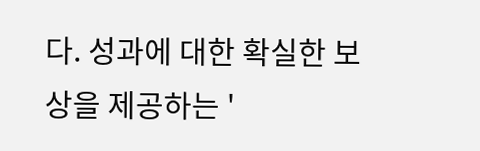다. 성과에 대한 확실한 보상을 제공하는 '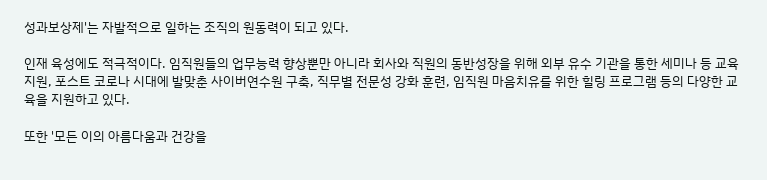성과보상제'는 자발적으로 일하는 조직의 원동력이 되고 있다.

인재 육성에도 적극적이다. 임직원들의 업무능력 향상뿐만 아니라 회사와 직원의 동반성장을 위해 외부 유수 기관을 통한 세미나 등 교육지원, 포스트 코로나 시대에 발맞춘 사이버연수원 구축, 직무별 전문성 강화 훈련, 임직원 마음치유를 위한 힐링 프로그램 등의 다양한 교육을 지원하고 있다.

또한 '모든 이의 아름다움과 건강을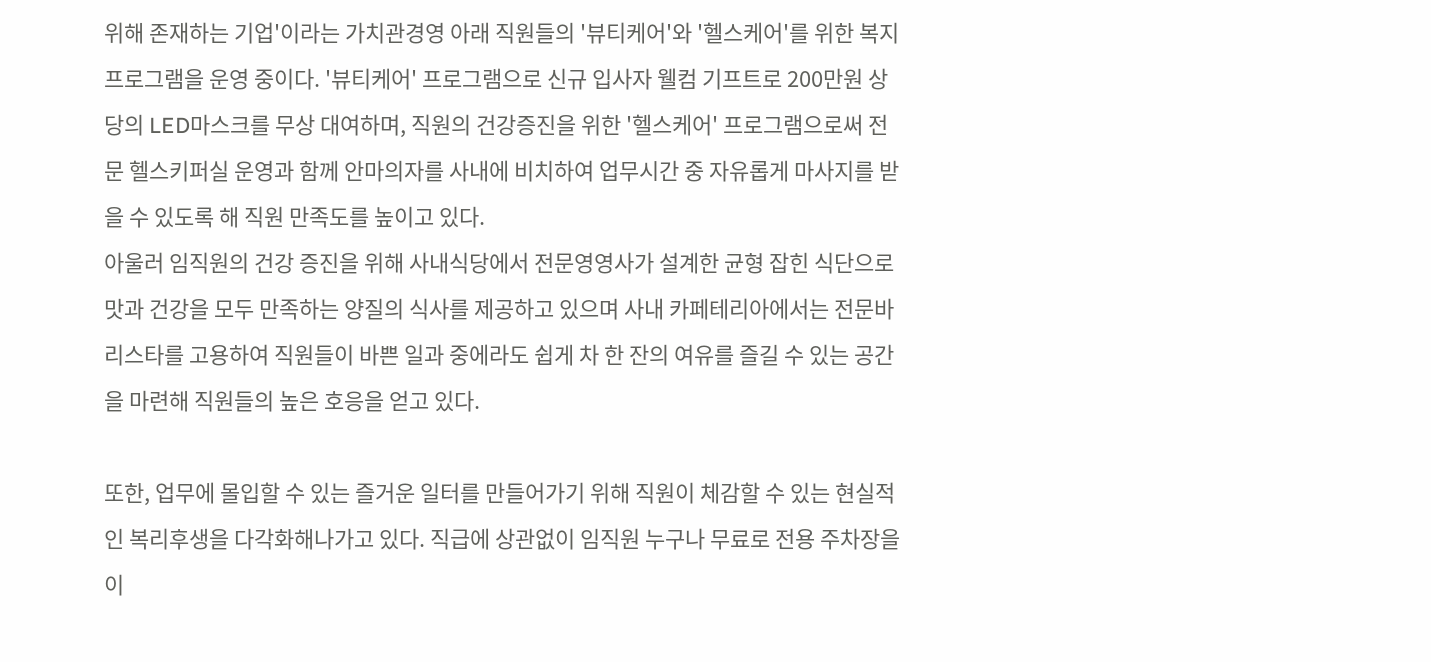위해 존재하는 기업'이라는 가치관경영 아래 직원들의 '뷰티케어'와 '헬스케어'를 위한 복지 프로그램을 운영 중이다. '뷰티케어' 프로그램으로 신규 입사자 웰컴 기프트로 200만원 상당의 LED마스크를 무상 대여하며, 직원의 건강증진을 위한 '헬스케어' 프로그램으로써 전문 헬스키퍼실 운영과 함께 안마의자를 사내에 비치하여 업무시간 중 자유롭게 마사지를 받을 수 있도록 해 직원 만족도를 높이고 있다.
아울러 임직원의 건강 증진을 위해 사내식당에서 전문영영사가 설계한 균형 잡힌 식단으로 맛과 건강을 모두 만족하는 양질의 식사를 제공하고 있으며 사내 카페테리아에서는 전문바리스타를 고용하여 직원들이 바쁜 일과 중에라도 쉽게 차 한 잔의 여유를 즐길 수 있는 공간을 마련해 직원들의 높은 호응을 얻고 있다.

또한, 업무에 몰입할 수 있는 즐거운 일터를 만들어가기 위해 직원이 체감할 수 있는 현실적인 복리후생을 다각화해나가고 있다. 직급에 상관없이 임직원 누구나 무료로 전용 주차장을 이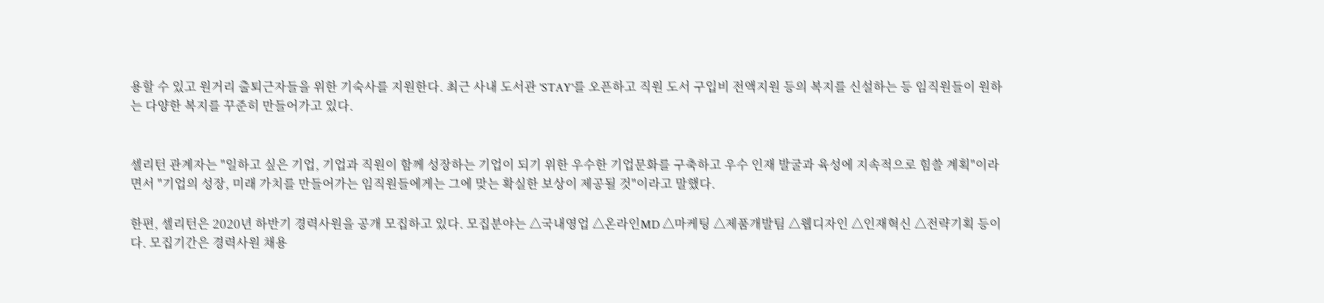용할 수 있고 원거리 출퇴근자들을 위한 기숙사를 지원한다. 최근 사내 도서관 'STAY'를 오픈하고 직원 도서 구입비 전액지원 등의 복지를 신설하는 등 임직원들이 원하는 다양한 복지를 꾸준히 만들어가고 있다.


셀리턴 관계자는 "일하고 싶은 기업, 기업과 직원이 함께 성장하는 기업이 되기 위한 우수한 기업문화를 구축하고 우수 인재 발굴과 육성에 지속적으로 힘쓸 계획"이라면서 "기업의 성장, 미래 가치를 만들어가는 임직원들에게는 그에 맞는 확실한 보상이 제공될 것"이라고 말했다.

한편, 셀리턴은 2020년 하반기 경력사원을 공개 모집하고 있다. 모집분야는 △국내영업 △온라인MD △마케팅 △제품개발팀 △웹디자인 △인재혁신 △전략기획 등이다. 모집기간은 경력사원 채용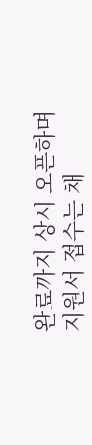완료까지 상시 오픈하며 지원서 접수는 채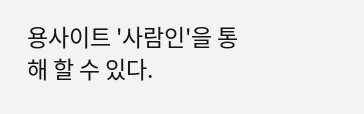용사이트 '사람인'을 통해 할 수 있다.